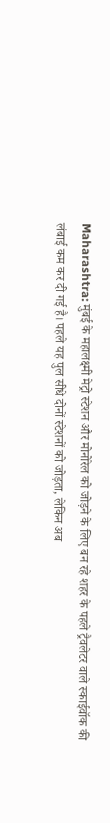Maharashtra: मुंबई के महालक्ष्मी मेट्रो स्टेशन और मोनोरेल को जोड़ने के लिए बन रहे शहर के पहले ट्रैवलेटर वाले स्काईवॉक की लंबाई कम कर दी गई है। पहले यह पुल सीधे दोनों स्टेशनों को जोड़ता, लेकिन अब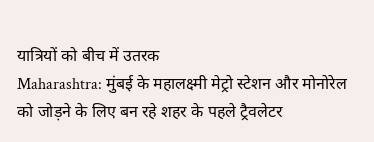यात्रियों को बीच में उतरक
Maharashtra: मुंबई के महालक्ष्मी मेट्रो स्टेशन और मोनोरेल को जोड़ने के लिए बन रहे शहर के पहले ट्रैवलेटर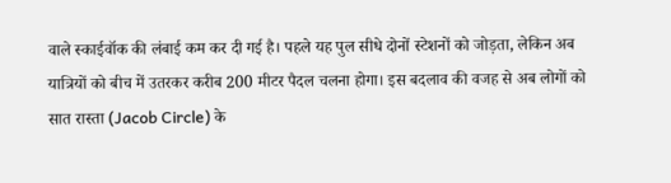वाले स्काईवॉक की लंबाई कम कर दी गई है। पहले यह पुल सीधे दोनों स्टेशनों को जोड़ता, लेकिन अब यात्रियों को बीच में उतरकर करीब 200 मीटर पैदल चलना होगा। इस बदलाव की वजह से अब लोगों को सात रास्ता (Jacob Circle) के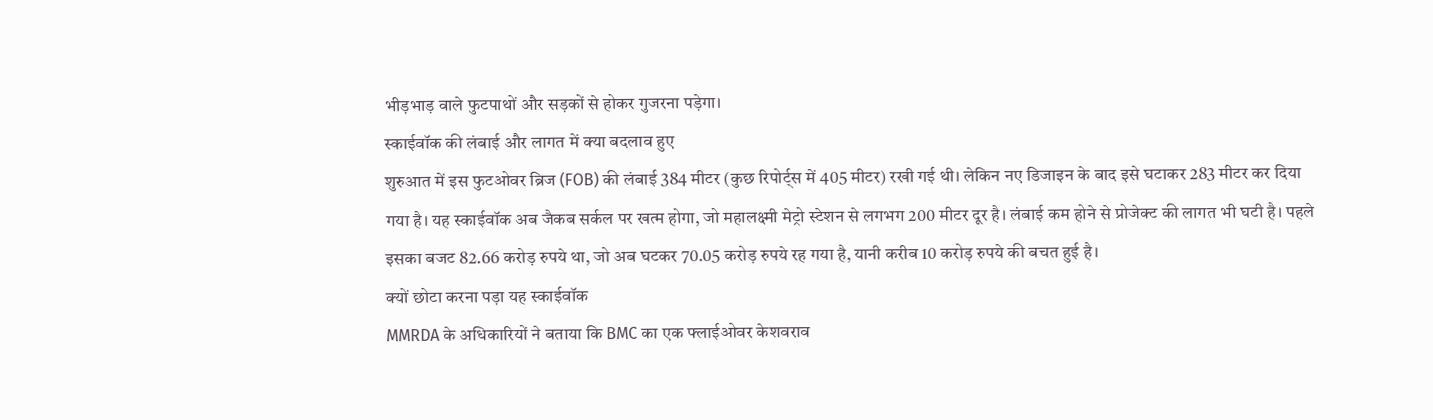भीड़भाड़ वाले फुटपाथों और सड़कों से होकर गुजरना पड़ेगा।
स्काईवॉक की लंबाई और लागत में क्या बदलाव हुए
शुरुआत में इस फुटओवर ब्रिज (FOB) की लंबाई 384 मीटर (कुछ रिपोर्ट्स में 405 मीटर) रखी गई थी। लेकिन नए डिजाइन के बाद इसे घटाकर 283 मीटर कर दिया गया है। यह स्काईवॉक अब जैकब सर्कल पर खत्म होगा, जो महालक्ष्मी मेट्रो स्टेशन से लगभग 200 मीटर दूर है। लंबाई कम होने से प्रोजेक्ट की लागत भी घटी है। पहले इसका बजट 82.66 करोड़ रुपये था, जो अब घटकर 70.05 करोड़ रुपये रह गया है, यानी करीब 10 करोड़ रुपये की बचत हुई है।
क्यों छोटा करना पड़ा यह स्काईवॉक
MMRDA के अधिकारियों ने बताया कि BMC का एक फ्लाईओवर केशवराव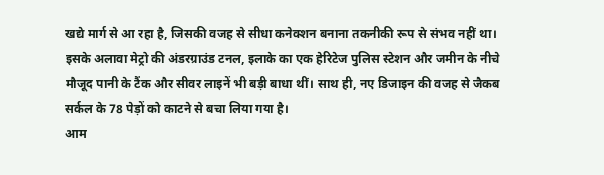खद्ये मार्ग से आ रहा है, जिसकी वजह से सीधा कनेक्शन बनाना तकनीकी रूप से संभव नहीं था। इसके अलावा मेट्रो की अंडरग्राउंड टनल, इलाके का एक हेरिटेज पुलिस स्टेशन और जमीन के नीचे मौजूद पानी के टैंक और सीवर लाइनें भी बड़ी बाधा थीं। साथ ही, नए डिजाइन की वजह से जैकब सर्कल के 78 पेड़ों को काटने से बचा लिया गया है।
आम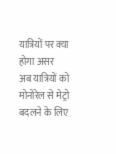यात्रियों पर क्या होगा असर
अब यात्रियों को मोनोरेल से मेट्रो बदलने के लिए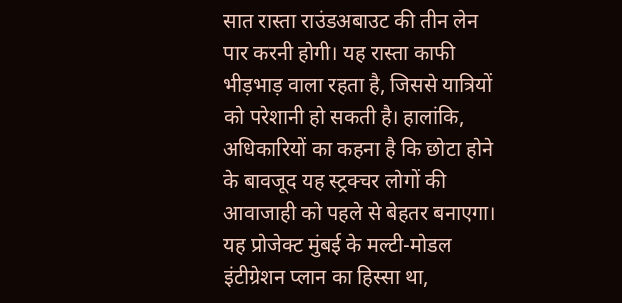सात रास्ता राउंडअबाउट की तीन लेन पार करनी होगी। यह रास्ता काफी भीड़भाड़ वाला रहता है, जिससे यात्रियों को परेशानी हो सकती है। हालांकि, अधिकारियों का कहना है कि छोटा होने के बावजूद यह स्ट्रक्चर लोगों की आवाजाही को पहले से बेहतर बनाएगा। यह प्रोजेक्ट मुंबई के मल्टी-मोडल इंटीग्रेशन प्लान का हिस्सा था,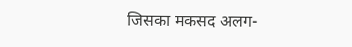जिसका मकसद अलग-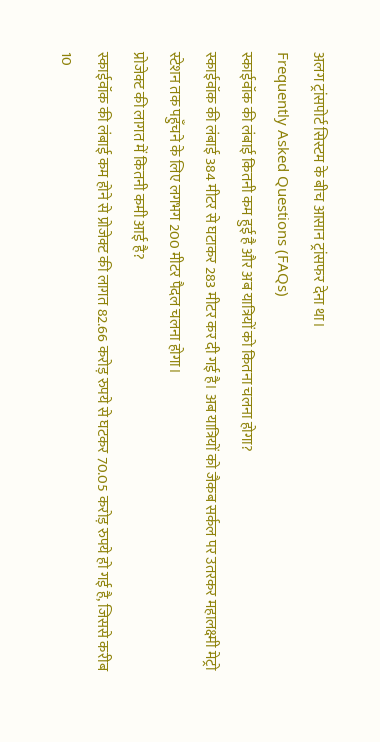अलग ट्रांसपोर्ट सिस्टम के बीच आसान ट्रांसफर देना था।
Frequently Asked Questions (FAQs)
स्काईवॉक की लंबाई कितनी कम हुई है और अब यात्रियों को कितना चलना होगा?
स्काईवॉक की लंबाई 384 मीटर से घटाकर 283 मीटर कर दी गई है। अब यात्रियों को जैकब सर्कल पर उतरकर महालक्ष्मी मेट्रो स्टेशन तक पहुँचने के लिए लगभग 200 मीटर पैदल चलना होगा।
प्रोजेक्ट की लागत में कितनी कमी आई है?
स्काईवॉक की लंबाई कम होने से प्रोजेक्ट की लागत 82.66 करोड़ रुपये से घटकर 70.05 करोड़ रुपये हो गई है, जिससे करीब 10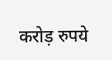करोड़ रुपये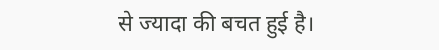से ज्यादा की बचत हुई है।